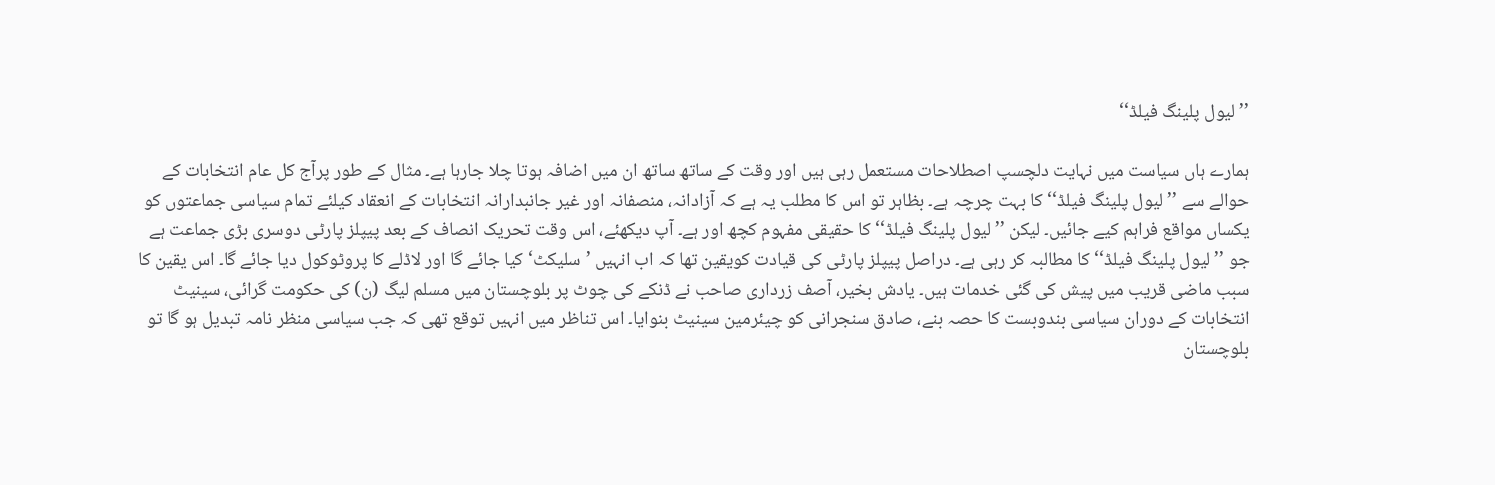’’لیول پلینگ فیلڈ‘‘

ہمارے ہاں سیاست میں نہایت دلچسپ اصطلاحات مستعمل رہی ہیں اور وقت کے ساتھ ساتھ ان میں اضافہ ہوتا چلا جارہا ہے۔ مثال کے طور پرآج کل عام انتخابات کے حوالے سے ’’لیول پلینگ فیلڈ‘‘ کا بہت چرچہ ہے۔ بظاہر تو اس کا مطلب یہ ہے کہ آزادانہ، منصفانہ اور غیر جانبدارانہ انتخابات کے انعقاد کیلئے تمام سیاسی جماعتوں کو یکساں مواقع فراہم کیے جائیں۔ لیکن ’’لیول پلینگ فیلڈ‘‘ کا حقیقی مفہوم کچھ اور ہے۔ آپ دیکھئے، اس وقت تحریک انصاف کے بعد پیپلز پارٹی دوسری بڑی جماعت ہے جو ’’لیول پلینگ فیلڈ‘‘ کا مطالبہ کر رہی ہے۔ دراصل پیپلز پارٹی کی قیادت کویقین تھا کہ اب انہیں ’سلیکٹ‘ کیا جائے گا اور لاڈلے کا پروٹوکول دیا جائے گا۔ اس یقین کا سبب ماضی قریب میں پیش کی گئی خدمات ہیں۔ یادش بخیر، آصف زرداری صاحب نے ڈنکے کی چوٹ پر بلوچستان میں مسلم لیگ (ن) کی حکومت گرائی، سینیٹ انتخابات کے دوران سیاسی بندوبست کا حصہ بنے، صادق سنجرانی کو چیئرمین سینیٹ بنوایا۔ اس تناظر میں انہیں توقع تھی کہ جب سیاسی منظر نامہ تبدیل ہو گا تو بلوچستان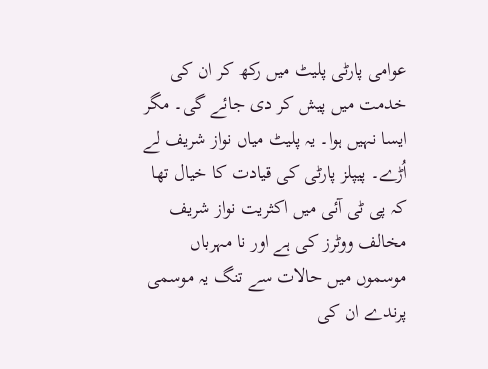عوامی پارٹی پلیٹ میں رکھ کر ان کی خدمت میں پیش کر دی جائے گی۔ مگر ایسا نہیں ہوا۔ یہ پلیٹ میاں نواز شریف لے اُڑے۔ پیپلز پارٹی کی قیادت کا خیال تھا کہ پی ٹی آئی میں اکثریت نواز شریف مخالف ووٹرز کی ہے اور نا مہرباں موسموں میں حالات سے تنگ یہ موسمی پرندے ان کی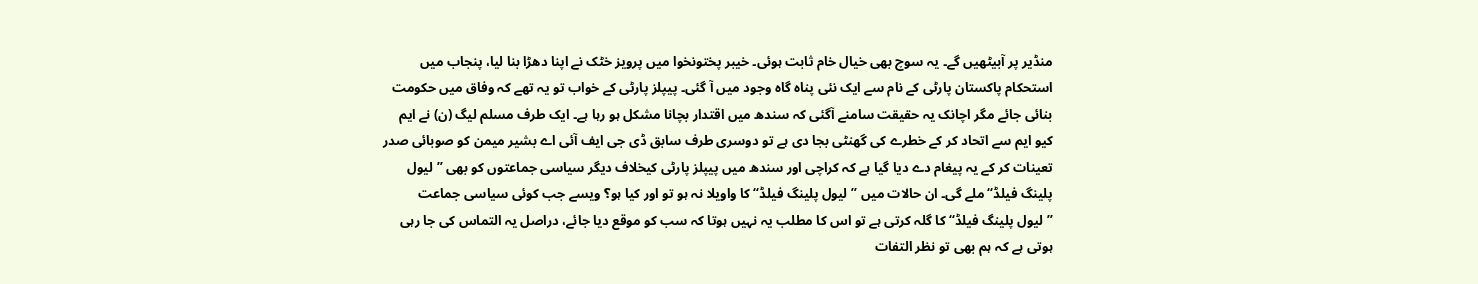منڈیر پر آبیٹھیں گے۔ یہ سوچ بھی خیال خام ثابت ہوئی۔ خیبر پختونخوا میں پرویز خٹک نے اپنا دھڑا بنا لیا، پنجاب میں استحکام پاکستان پارٹی کے نام سے ایک نئی پناہ گاہ وجود میں آ گئی۔ پیپلز پارٹی کے خواب تو یہ تھے کہ وفاق میں حکومت بنائی جائے مگر اچانک یہ حقیقت سامنے آگئی کہ سندھ میں اقتدار بچانا مشکل ہو رہا ہے۔ ایک طرف مسلم لیگ (ن) نے ایم کیو ایم سے اتحاد کر کے خطرے کی گھنٹی بجا دی ہے تو دوسری طرف سابق ڈی جی ایف آئی اے بشیر میمن کو صوبائی صدر تعینات کر کے یہ پیغام دے دیا گیا ہے کہ کراچی اور سندھ میں پیپلز پارٹی کیخلاف دیگر سیاسی جماعتوں کو بھی ’’لیول پلینگ فیلڈ‘‘ملے گی۔ ان حالات میں ’’لیول پلینگ فیلڈ‘‘ کا واویلا نہ ہو تو اور کیا ہو؟ ویسے جب کوئی سیاسی جماعت ’’لیول پلینگ فیلڈ‘‘ کا گلہ کرتی ہے تو اس کا مطلب یہ نہیں ہوتا کہ سب کو موقع دیا جائے، دراصل یہ التماس کی جا رہی ہوتی ہے کہ ہم بھی تو نظر التفات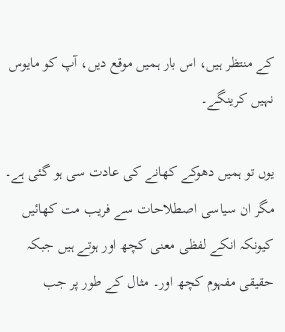کے منتظر ہیں، اس بار ہمیں موقع دیں، آپ کو مایوس نہیں کرینگے۔

یوں تو ہمیں دھوکے کھانے کی عادت سی ہو گئی ہے۔ مگر ان سیاسی اصطلاحات سے فریب مت کھائیں کیونکہ انکے لفظی معنی کچھ اور ہوتے ہیں جبکہ حقیقی مفہوم کچھ اور۔ مثال کے طور پر جب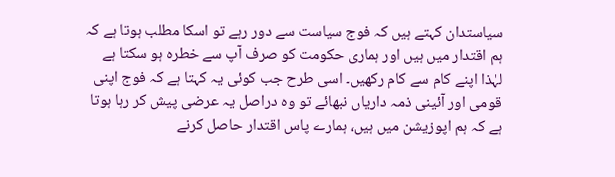سیاستدان کہتے ہیں کہ فوج سیاست سے دور رہے تو اسکا مطلب ہوتا ہے کہ ہم اقتدار میں ہیں اور ہماری حکومت کو صرف آپ سے خطرہ ہو سکتا ہے لہٰذا اپنے کام سے کام رکھیں۔ اسی طرح جب کوئی یہ کہتا ہے کہ فوج اپنی قومی اور آئینی ذمہ داریاں نبھائے تو وہ دراصل یہ عرضی پیش کر رہا ہوتا ہے کہ ہم اپوزیشن میں ہیں، ہمارے پاس اقتدار حاصل کرنے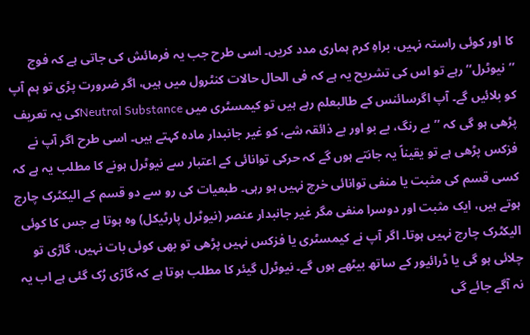کا اور کوئی راستہ نہیں، براہِ کرم ہماری مدد کریں۔ اسی طرح جب یہ فرمائش کی جاتی ہے کہ فوج ’’نیوٹرل‘‘ رہے تو اس کی تشریح یہ ہے کہ فی الحال حالات کنٹرول میں ہیں، اگر ضرورت پڑی تو ہم آپ کو بلائیں گے۔ آپ اگرسائنس کے طالبعلم رہے ہیں تو کیمسٹری میں Neutral Substanceکی یہ تعریف پڑھی ہو گی کہ ’’بے رنگ، بے بو اور بے ذائقہ شے، کو غیر جانبدار مادہ کہتے ہیں۔ اسی طرح اگر آپ نے فزکس پڑھی ہے تو یقیناً یہ جانتے ہوں گے کہ حرکی توانائی کے اعتبار سے نیوٹرل ہونے کا مطلب یہ ہے کہ کسی قسم کی مثبت یا منفی توانائی خرچ نہیں ہو رہی۔ طبعیات کی رو سے دو قسم کے الیکٹرک چارج ہوتے ہیں، ایک مثبت اور دوسرا منفی مگر غیر جانبدار عنصر (نیوٹرل پارٹیکل) وہ ہوتا ہے جس کا کوئی الیکٹرک چارج نہیں ہوتا۔ اگر آپ نے کیمسٹری یا فزکس نہیں پڑھی تو بھی کوئی بات نہیں، گاڑی تو چلائی ہو گی یا ڈرائیور کے ساتھ بیٹھے ہوں گے۔ نیوٹرل گیئر کا مطلب ہوتا ہے کہ گاڑی رُک گئی ہے اب یہ نہ آگے جائے گی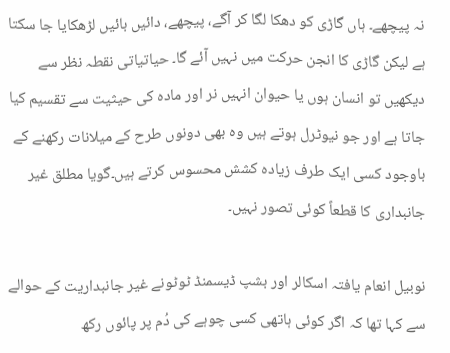نہ پیچھے۔ ہاں گاڑی کو دھکا لگا کر آگے، پیچھے، دائیں بائیں لڑھکایا جا سکتا ہے لیکن گاڑی کا انجن حرکت میں نہیں آئے گا۔ حیاتیاتی نقطہ نظر سے دیکھیں تو انسان ہوں یا حیوان انہیں نر اور مادہ کی حیثیت سے تقسیم کیا جاتا ہے اور جو نیوٹرل ہوتے ہیں وہ بھی دونوں طرح کے میلانات رکھنے کے باوجود کسی ایک طرف زیادہ کشش محسوس کرتے ہیں۔گویا مطلق غیر جانبداری کا قطعاً کوئی تصور نہیں۔

نوبیل انعام یافتہ اسکالر اور بشپ ڈیسمنڈ ٹوٹونے غیر جانبداریت کے حوالے سے کہا تھا کہ اگر کوئی ہاتھی کسی چوہے کی دُم پر پائوں رکھ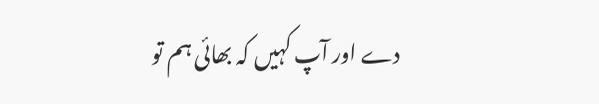دے اور آپ کہیں کہ بھائی ہم تو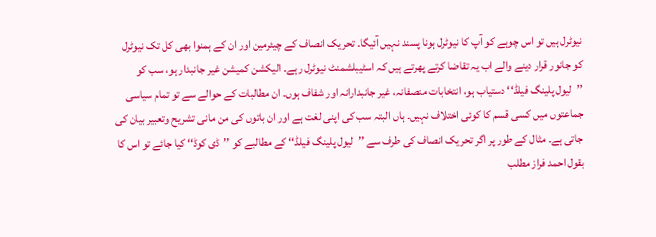نیوٹرل ہیں تو اس چوہے کو آپ کا نیوٹرل ہونا پسند نہیں آئیگا۔ تحریک انصاف کے چیئرمین اور ان کے ہمنوا بھی کل تک نیوٹرل کو جانور قرار دینے والے اب یہ تقاضا کرتے پھرتے ہیں کہ اسٹیبلشمنٹ نیوٹرل رہے۔ الیکشن کمیشن غیر جانبدار ہو، سب کو ’’لیول پلینگ فیلڈ‘‘ دستیاب ہو، انتخابات منصفانہ، غیر جانبدارانہ اور شفاف ہوں۔ ان مطالبات کے حوالے سے تو تمام سیاسی جماعتوں میں کسی قسم کا کوئی اختلاف نہیں۔ ہاں البتہ سب کی اپنی لغت ہے اور ان باتوں کی من مانی تشریح وتعبیر بیان کی جاتی ہے۔ مثال کے طور پر اگر تحریک انصاف کی طرف سے ’’لیول پلینگ فیلڈ‘‘ کے مطالبے کو ’’ڈی کوڈ‘‘ کیا جائے تو اس کا بقول احمد فراز مطلب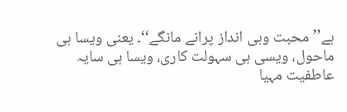ہے’’محبت وہی انداز پرانے مانگے‘‘۔ یعنی ویسا ہی ماحول، ویسی ہی سہولت کاری، ویسا ہی سایہ عاطفیت مہیا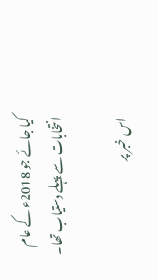کیا جائے جو 2018ء کے عام انتخابات سے پہلے دستیاب تھا۔

اس خبر پر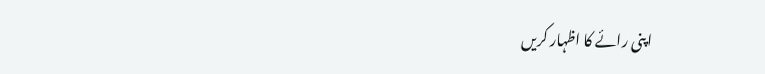اپنی رائے کا اظہار کریں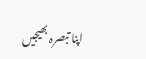اپنا تبصرہ بھیجیں